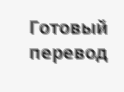Готовый перевод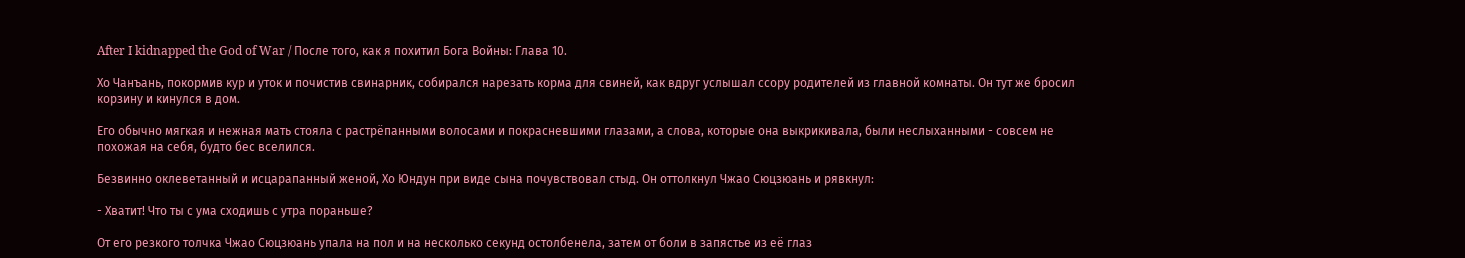After I kidnapped the God of War / После того, как я похитил Бога Войны: Глава 10.

Хо Чанъань, покормив кур и уток и почистив свинарник, собирался нарезать корма для свиней, как вдруг услышал ссору родителей из главной комнаты. Он тут же бросил корзину и кинулся в дом.

Его обычно мягкая и нежная мать стояла с растрёпанными волосами и покрасневшими глазами, а слова, которые она выкрикивала, были неслыханными - совсем не похожая на себя, будто бес вселился.

Безвинно оклеветанный и исцарапанный женой, Хо Юндун при виде сына почувствовал стыд. Он оттолкнул Чжао Сюцзюань и рявкнул:

- Хватит! Что ты с ума сходишь с утра пораньше?

От его резкого толчка Чжао Сюцзюань упала на пол и на несколько секунд остолбенела, затем от боли в запястье из её глаз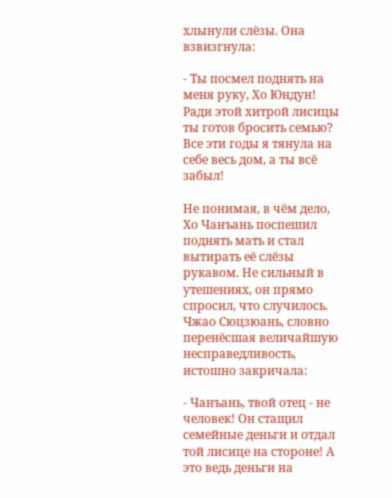хлынули слёзы. Она взвизгнула:

- Ты посмел поднять на меня руку, Хо Юндун! Ради этой хитрой лисицы ты готов бросить семью? Все эти годы я тянула на себе весь дом, а ты всё забыл!

Не понимая, в чём дело, Хо Чанъань поспешил поднять мать и стал вытирать её слёзы рукавом. Не сильный в утешениях, он прямо спросил, что случилось. Чжао Сюцзюань, словно перенёсшая величайшую несправедливость, истошно закричала:

- Чанъань, твой отец - не человек! Он стащил семейные деньги и отдал той лисице на стороне! А это ведь деньги на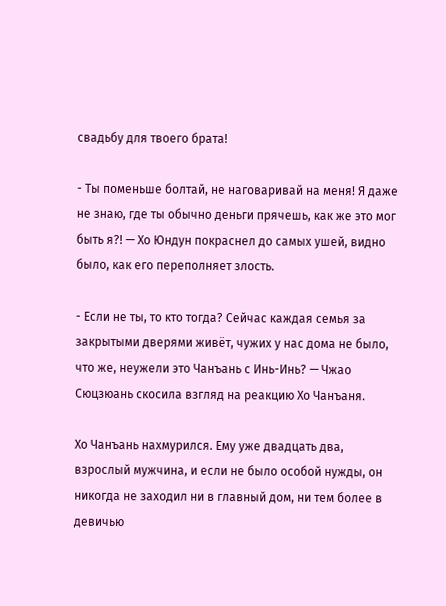свадьбу для твоего брата!

- Ты поменьше болтай, не наговаривай на меня! Я даже не знаю, где ты обычно деньги прячешь, как же это мог быть я?! — Хо Юндун покраснел до самых ушей, видно было, как его переполняет злость.

- Если не ты, то кто тогда? Сейчас каждая семья за закрытыми дверями живёт, чужих у нас дома не было, что же, неужели это Чанъань с Инь-Инь? — Чжао Сюцзюань скосила взгляд на реакцию Хо Чанъаня.

Хо Чанъань нахмурился. Ему уже двадцать два, взрослый мужчина, и если не было особой нужды, он никогда не заходил ни в главный дом, ни тем более в девичью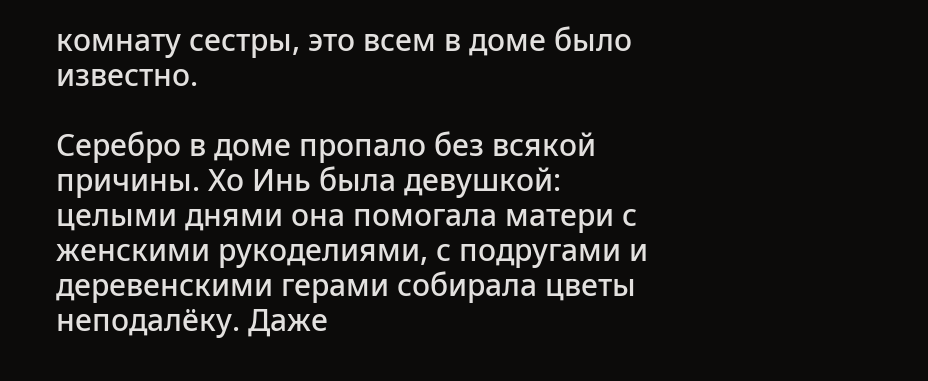комнату сестры, это всем в доме было известно.

Серебро в доме пропало без всякой причины. Хо Инь была девушкой: целыми днями она помогала матери с женскими рукоделиями, с подругами и деревенскими герами собирала цветы неподалёку. Даже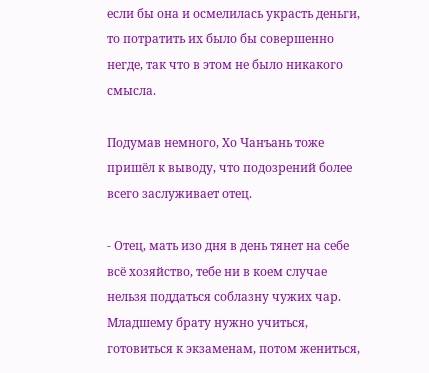если бы она и осмелилась украсть деньги, то потратить их было бы совершенно негде, так что в этом не было никакого смысла.

Подумав немного, Хо Чанъань тоже пришёл к выводу, что подозрений более всего заслуживает отец.

- Отец, мать изо дня в день тянет на себе всё хозяйство, тебе ни в коем случае нельзя поддаться соблазну чужих чар. Младшему брату нужно учиться, готовиться к экзаменам, потом жениться,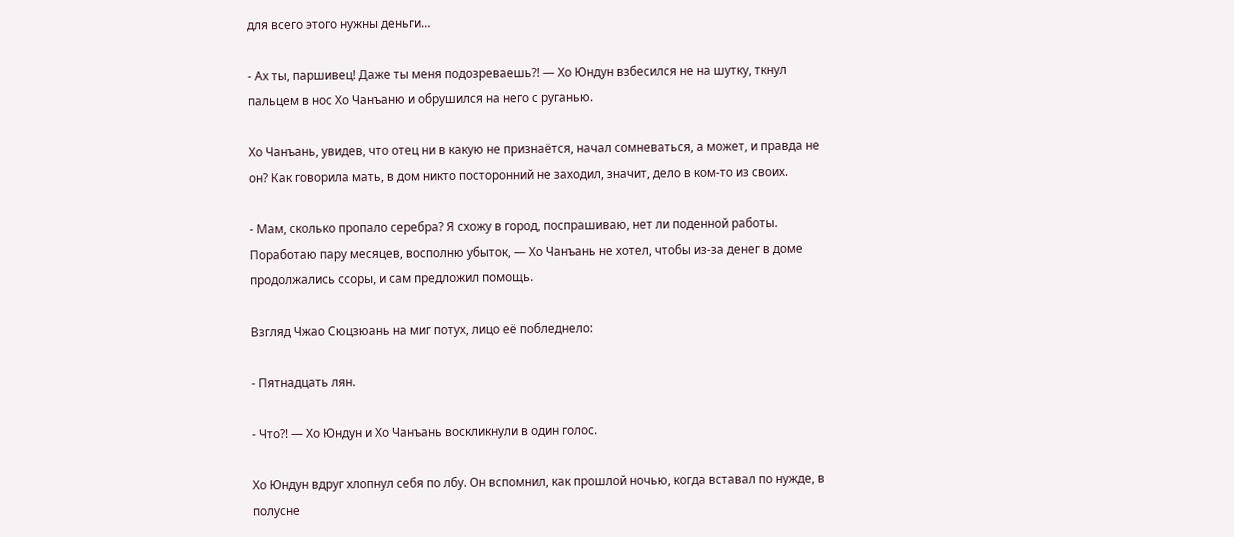для всего этого нужны деньги…

- Ах ты, паршивец! Даже ты меня подозреваешь?! — Хо Юндун взбесился не на шутку, ткнул пальцем в нос Хо Чанъаню и обрушился на него с руганью.

Хо Чанъань, увидев, что отец ни в какую не признаётся, начал сомневаться, а может, и правда не он? Как говорила мать, в дом никто посторонний не заходил, значит, дело в ком-то из своих.

- Мам, сколько пропало серебра? Я схожу в город, поспрашиваю, нет ли поденной работы. Поработаю пару месяцев, восполню убыток, — Хо Чанъань не хотел, чтобы из-за денег в доме продолжались ссоры, и сам предложил помощь.

Взгляд Чжао Сюцзюань на миг потух, лицо её побледнело:

- Пятнадцать лян.

- Что?! — Хо Юндун и Хо Чанъань воскликнули в один голос.

Хо Юндун вдруг хлопнул себя по лбу. Он вспомнил, как прошлой ночью, когда вставал по нужде, в полусне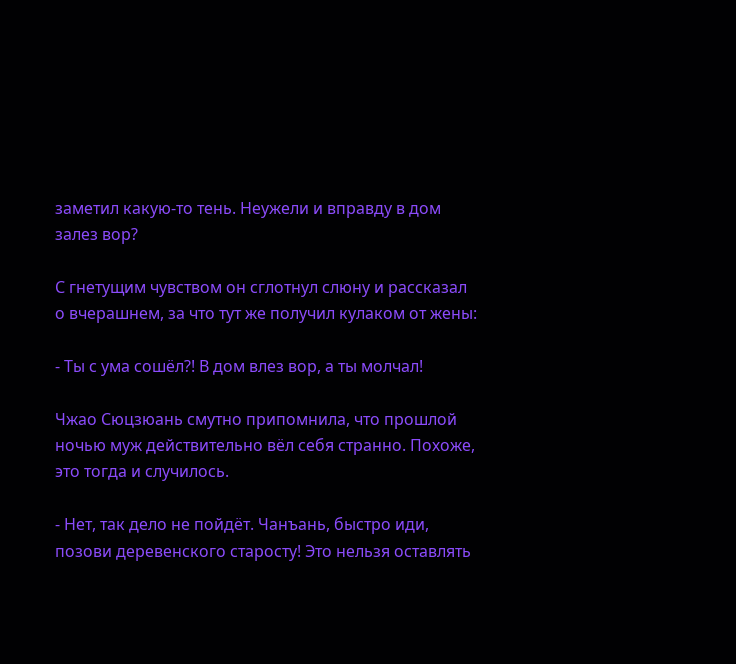заметил какую-то тень. Неужели и вправду в дом залез вор?

С гнетущим чувством он сглотнул слюну и рассказал о вчерашнем, за что тут же получил кулаком от жены:

- Ты с ума сошёл?! В дом влез вор, а ты молчал!

Чжао Сюцзюань смутно припомнила, что прошлой ночью муж действительно вёл себя странно. Похоже, это тогда и случилось.

- Нет, так дело не пойдёт. Чанъань, быстро иди, позови деревенского старосту! Это нельзя оставлять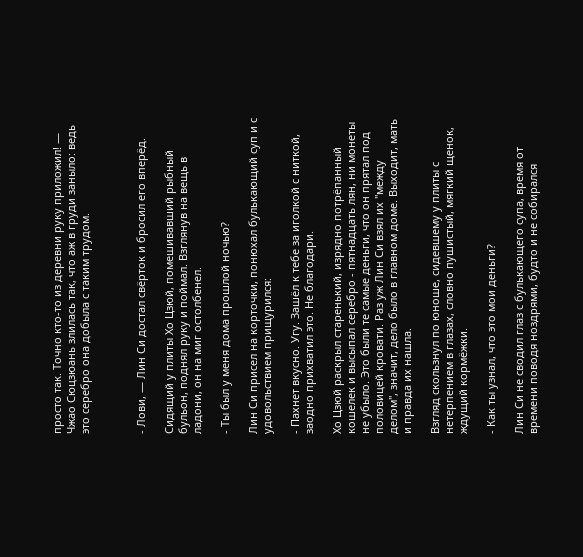просто так. Точно кто-то из деревни руку приложил! — Чжао Сюцзюань злилась так, что аж в груди заныло: ведь это серебро она добыла с таким трудом.



- Лови, — Лин Си достал свёрток и бросил его вперёд.

Сидящий у плиты Хо Цзюй, помешивавший рыбный бульон, поднял руку и поймал. Взглянув на вещь в ладони, он на миг остолбенел.

- Ты был у меня дома прошлой ночью?

Лин Си присел на корточки, понюхал булькающий суп и с удовольствием прищурился:

- Пахнет вкусно. Угу. Зашёл к тебе за иголкой с ниткой, заодно прихватил это. Не благодари.

Хо Цзюй раскрыл старенький, изрядно потрёпанный кошелек и высыпал серебро - пятнадцать лян, ни монеты не убыло. Это были те самые деньги, что он прятал под половицей кровати. Раз уж Лин Си взял их "между делом", значит, дело было в главном доме. Выходит, мать и правда их нашла.

Взгляд скользнул по юноше, сидевшему у плиты с нетерпением в глазах, словно пушистый, мягкий щенок, ждущий кормёжки.

- Как ты узнал, что это мои деньги?

Лин Си не сводил глаз с булькающего супа, время от времени поводя ноздрями, будто и не собирался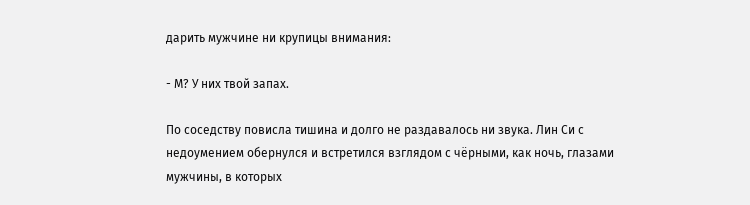дарить мужчине ни крупицы внимания:

- М? У них твой запах.

По соседству повисла тишина и долго не раздавалось ни звука. Лин Си с недоумением обернулся и встретился взглядом с чёрными, как ночь, глазами мужчины, в которых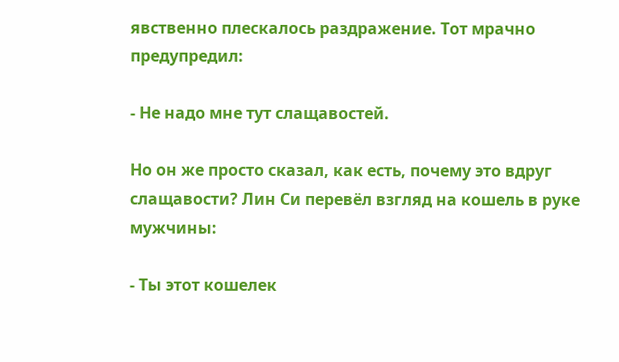явственно плескалось раздражение. Тот мрачно предупредил:

- Не надо мне тут слащавостей.

Но он же просто сказал, как есть, почему это вдруг слащавости? Лин Си перевёл взгляд на кошель в руке мужчины:

- Ты этот кошелек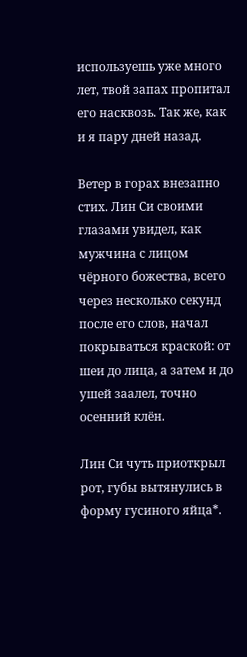используешь уже много лет, твой запах пропитал его насквозь. Так же, как и я пару дней назад.

Ветер в горах внезапно стих. Лин Си своими глазами увидел, как мужчина с лицом чёрного божества, всего через несколько секунд после его слов, начал покрываться краской: от шеи до лица, а затем и до ушей заалел, точно осенний клён.

Лин Си чуть приоткрыл рот, губы вытянулись в форму гусиного яйца*.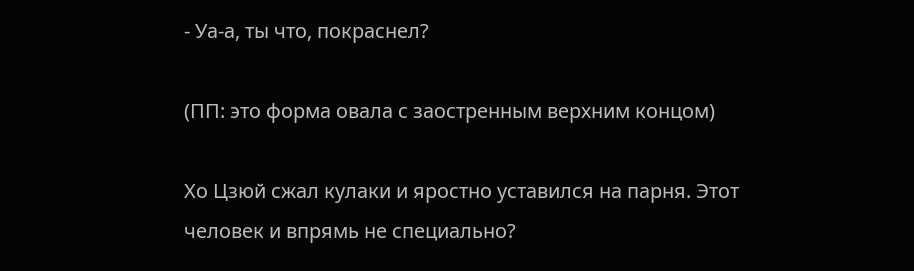- Уа-а, ты что, покраснел?

(ПП: это форма овала с заостренным верхним концом)

Хо Цзюй сжал кулаки и яростно уставился на парня. Этот человек и впрямь не специально?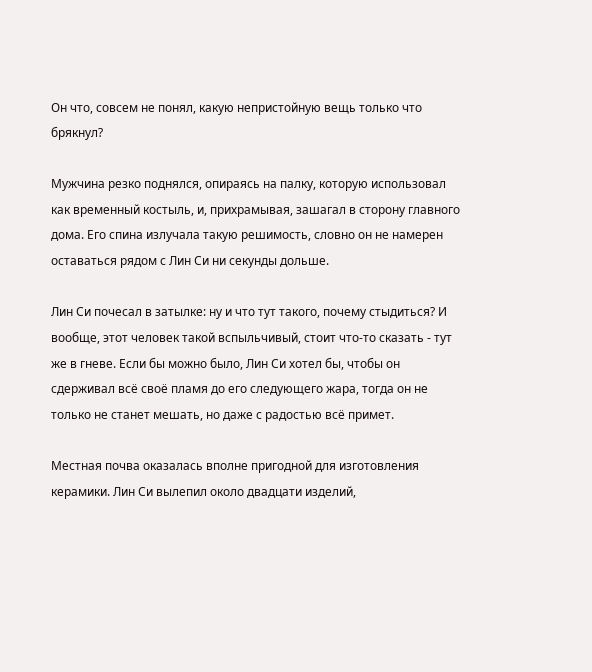Он что, совсем не понял, какую непристойную вещь только что брякнул?

Мужчина резко поднялся, опираясь на палку, которую использовал как временный костыль, и, прихрамывая, зашагал в сторону главного дома. Его спина излучала такую решимость, словно он не намерен оставаться рядом с Лин Си ни секунды дольше.

Лин Си почесал в затылке: ну и что тут такого, почему стыдиться? И вообще, этот человек такой вспыльчивый, стоит что-то сказать - тут же в гневе. Если бы можно было, Лин Си хотел бы, чтобы он сдерживал всё своё пламя до его следующего жара, тогда он не только не станет мешать, но даже с радостью всё примет.

Местная почва оказалась вполне пригодной для изготовления керамики. Лин Си вылепил около двадцати изделий,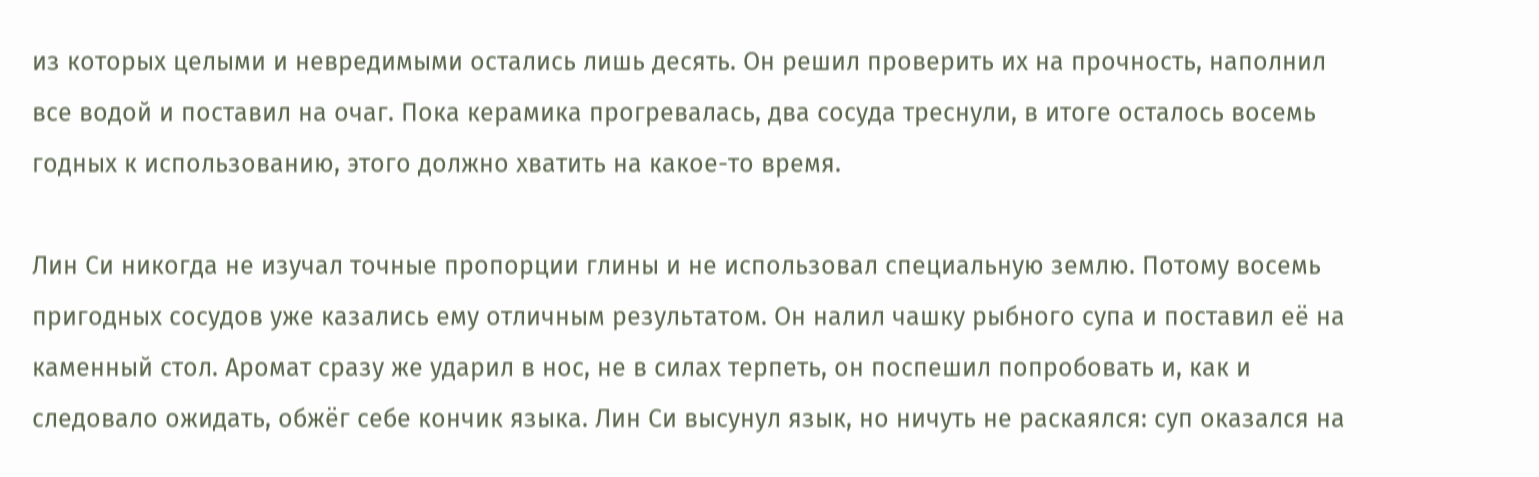из которых целыми и невредимыми остались лишь десять. Он решил проверить их на прочность, наполнил все водой и поставил на очаг. Пока керамика прогревалась, два сосуда треснули, в итоге осталось восемь годных к использованию, этого должно хватить на какое-то время.

Лин Си никогда не изучал точные пропорции глины и не использовал специальную землю. Потому восемь пригодных сосудов уже казались ему отличным результатом. Он налил чашку рыбного супа и поставил её на каменный стол. Аромат сразу же ударил в нос, не в силах терпеть, он поспешил попробовать и, как и следовало ожидать, обжёг себе кончик языка. Лин Си высунул язык, но ничуть не раскаялся: суп оказался на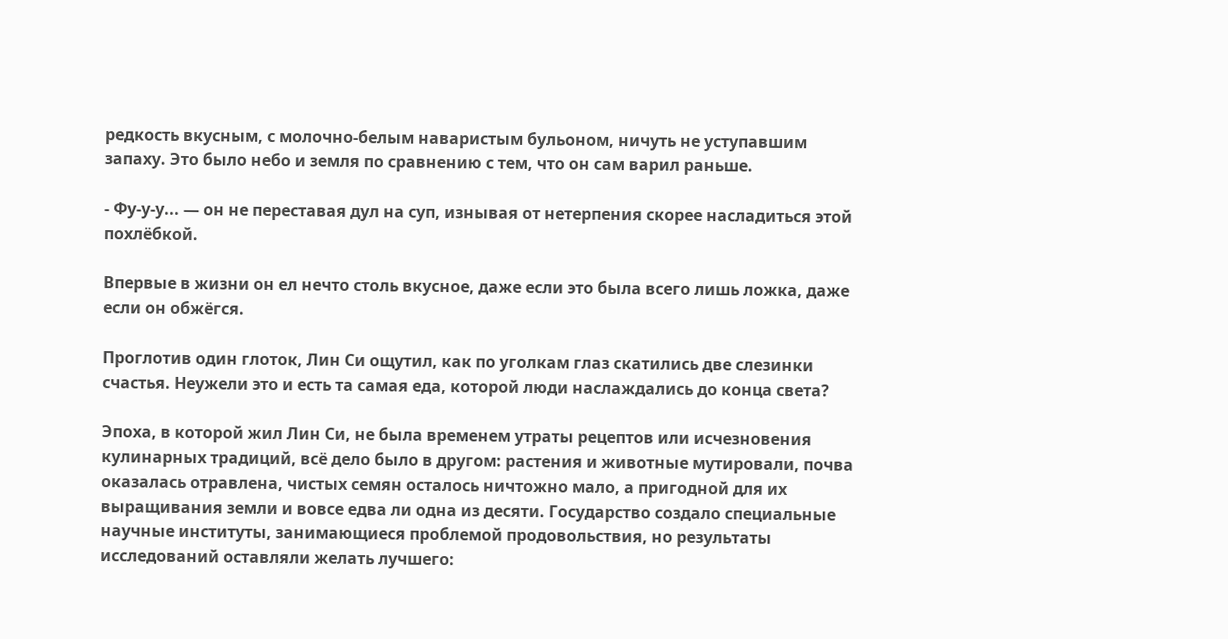редкость вкусным, с молочно-белым наваристым бульоном, ничуть не уступавшим запаху. Это было небо и земля по сравнению с тем, что он сам варил раньше.

- Фу-у-у... — он не переставая дул на суп, изнывая от нетерпения скорее насладиться этой похлёбкой.

Впервые в жизни он ел нечто столь вкусное, даже если это была всего лишь ложка, даже если он обжёгся.

Проглотив один глоток, Лин Си ощутил, как по уголкам глаз скатились две слезинки счастья. Неужели это и есть та самая еда, которой люди наслаждались до конца света?

Эпоха, в которой жил Лин Си, не была временем утраты рецептов или исчезновения кулинарных традиций, всё дело было в другом: растения и животные мутировали, почва оказалась отравлена, чистых семян осталось ничтожно мало, а пригодной для их выращивания земли и вовсе едва ли одна из десяти. Государство создало специальные научные институты, занимающиеся проблемой продовольствия, но результаты исследований оставляли желать лучшего: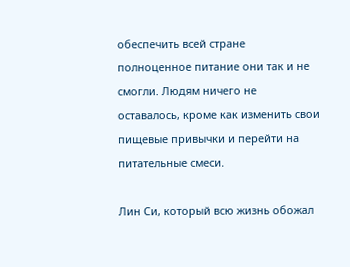обеспечить всей стране полноценное питание они так и не смогли. Людям ничего не оставалось, кроме как изменить свои пищевые привычки и перейти на питательные смеси.

Лин Си, который всю жизнь обожал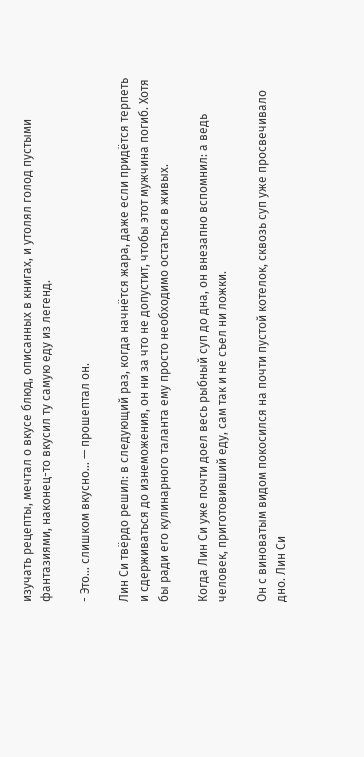изучать рецепты, мечтал о вкусе блюд, описанных в книгах, и утолял голод пустыми фантазиями, наконец-то вкусил ту самую еду из легенд.

- Это… слишком вкусно… — прошептал он.

Лин Си твёрдо решил: в следующий раз, когда начнётся жара, даже если придётся терпеть и сдерживаться до изнеможения, он ни за что не допустит, чтобы этот мужчина погиб. Хотя бы ради его кулинарного таланта ему просто необходимо остаться в живых.

Когда Лин Си уже почти доел весь рыбный суп до дна, он внезапно вспомнил: а ведь человек, приготовивший еду, сам так и не съел ни ложки.

Он с виноватым видом покосился на почти пустой котелок, сквозь суп уже просвечивало дно. Лин Си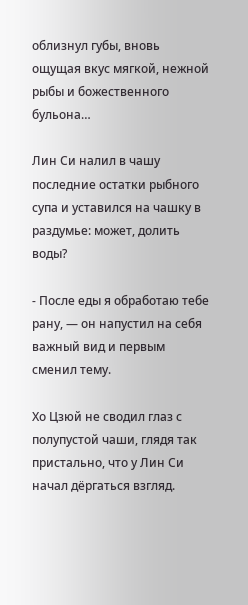облизнул губы, вновь ощущая вкус мягкой, нежной рыбы и божественного бульона…

Лин Си налил в чашу последние остатки рыбного супа и уставился на чашку в раздумье: может, долить воды?

- После еды я обработаю тебе рану, — он напустил на себя важный вид и первым сменил тему.

Хо Цзюй не сводил глаз с полупустой чаши, глядя так пристально, что у Лин Си начал дёргаться взгляд.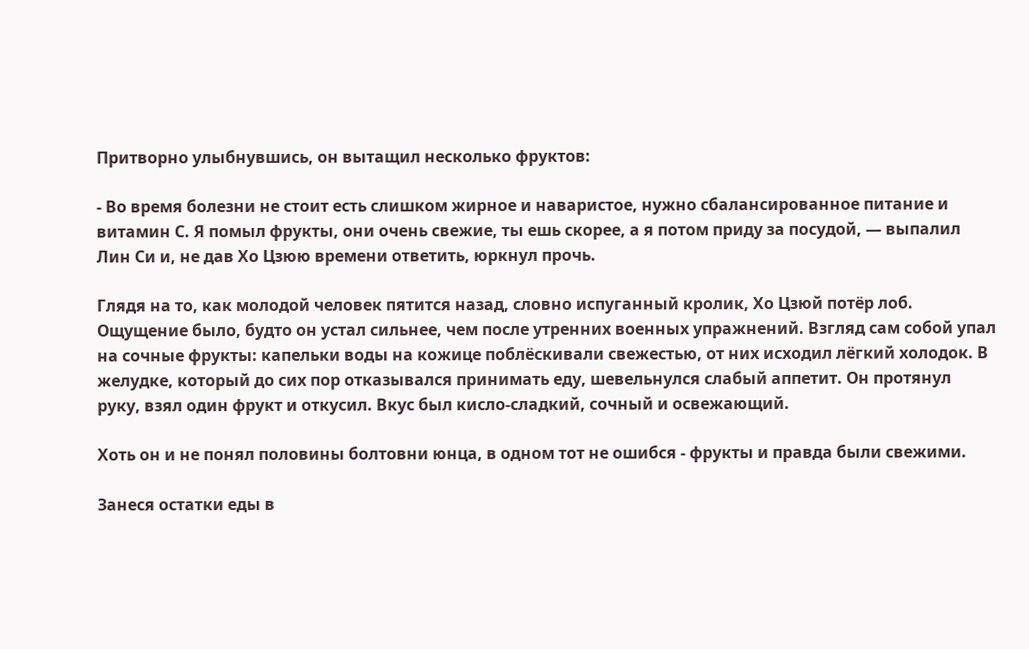Притворно улыбнувшись, он вытащил несколько фруктов:

- Во время болезни не стоит есть слишком жирное и наваристое, нужно сбалансированное питание и витамин С. Я помыл фрукты, они очень свежие, ты ешь скорее, а я потом приду за посудой, — выпалил Лин Си и, не дав Хо Цзюю времени ответить, юркнул прочь.

Глядя на то, как молодой человек пятится назад, словно испуганный кролик, Хо Цзюй потёр лоб. Ощущение было, будто он устал сильнее, чем после утренних военных упражнений. Взгляд сам собой упал на сочные фрукты: капельки воды на кожице поблёскивали свежестью, от них исходил лёгкий холодок. В желудке, который до сих пор отказывался принимать еду, шевельнулся слабый аппетит. Он протянул руку, взял один фрукт и откусил. Вкус был кисло-сладкий, сочный и освежающий.

Хоть он и не понял половины болтовни юнца, в одном тот не ошибся - фрукты и правда были свежими.

Занеся остатки еды в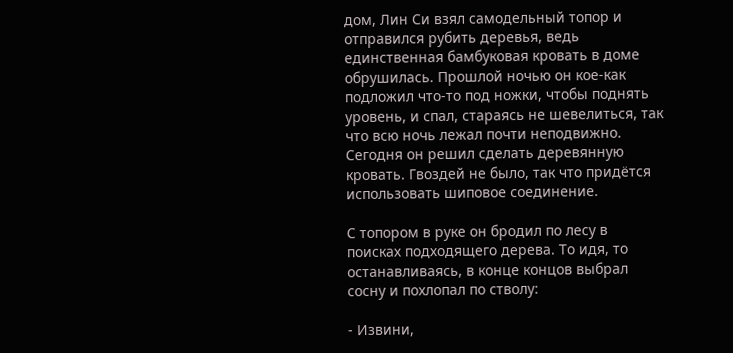дом, Лин Си взял самодельный топор и отправился рубить деревья, ведь единственная бамбуковая кровать в доме обрушилась. Прошлой ночью он кое-как подложил что-то под ножки, чтобы поднять уровень, и спал, стараясь не шевелиться, так что всю ночь лежал почти неподвижно. Сегодня он решил сделать деревянную кровать. Гвоздей не было, так что придётся использовать шиповое соединение.

С топором в руке он бродил по лесу в поисках подходящего дерева. То идя, то останавливаясь, в конце концов выбрал сосну и похлопал по стволу:

- Извини,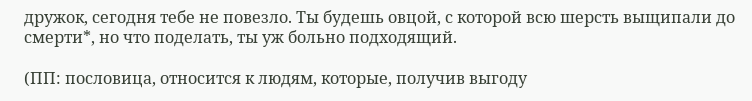дружок, сегодня тебе не повезло. Ты будешь овцой, с которой всю шерсть выщипали до смерти*, но что поделать, ты уж больно подходящий.

(ПП: пословица, относится к людям, которые, получив выгоду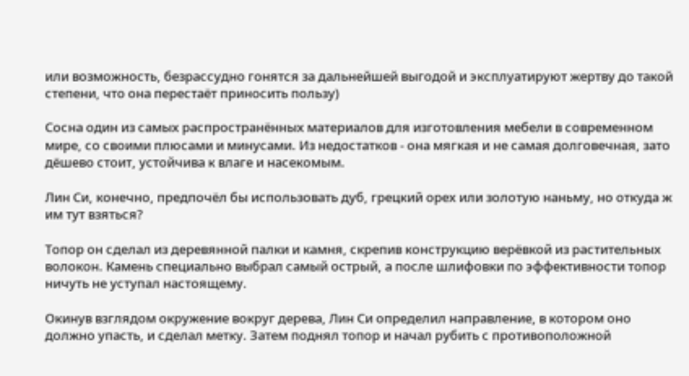или возможность, безрассудно гонятся за дальнейшей выгодой и эксплуатируют жертву до такой степени, что она перестаёт приносить пользу)

Сосна один из самых распространённых материалов для изготовления мебели в современном мире, со своими плюсами и минусами. Из недостатков - она мягкая и не самая долговечная, зато дёшево стоит, устойчива к влаге и насекомым.

Лин Си, конечно, предпочёл бы использовать дуб, грецкий орех или золотую наньму, но откуда ж им тут взяться?

Топор он сделал из деревянной палки и камня, скрепив конструкцию верёвкой из растительных волокон. Камень специально выбрал самый острый, а после шлифовки по эффективности топор ничуть не уступал настоящему.

Окинув взглядом окружение вокруг дерева, Лин Си определил направление, в котором оно должно упасть, и сделал метку. Затем поднял топор и начал рубить с противоположной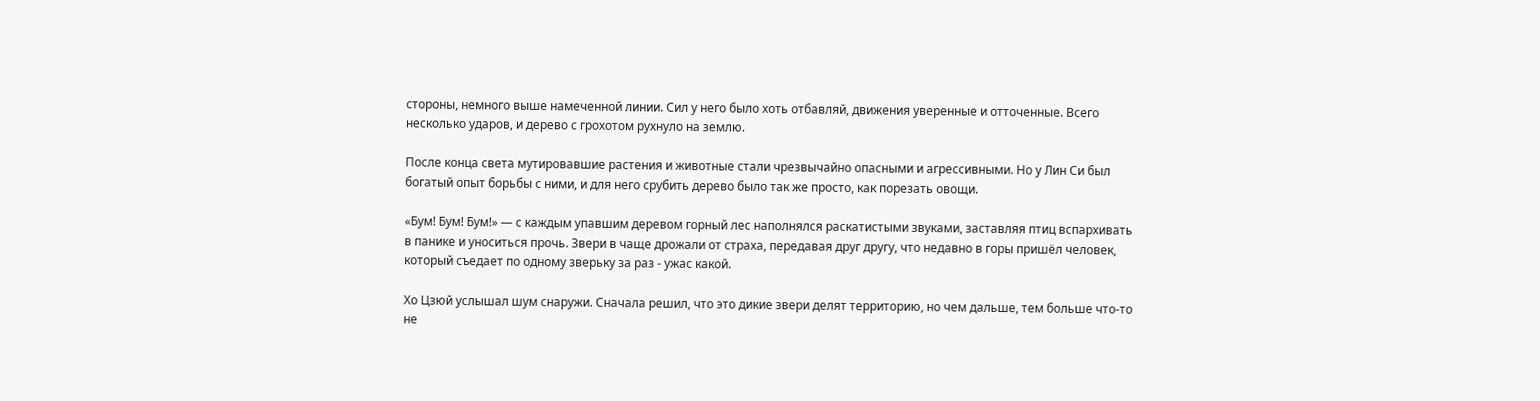стороны, немного выше намеченной линии. Сил у него было хоть отбавляй, движения уверенные и отточенные. Всего несколько ударов, и дерево с грохотом рухнуло на землю.

После конца света мутировавшие растения и животные стали чрезвычайно опасными и агрессивными. Но у Лин Си был богатый опыт борьбы с ними, и для него срубить дерево было так же просто, как порезать овощи.

«Бум! Бум! Бум!» — с каждым упавшим деревом горный лес наполнялся раскатистыми звуками, заставляя птиц вспархивать в панике и уноситься прочь. Звери в чаще дрожали от страха, передавая друг другу, что недавно в горы пришёл человек, который съедает по одному зверьку за раз - ужас какой.

Хо Цзюй услышал шум снаружи. Сначала решил, что это дикие звери делят территорию, но чем дальше, тем больше что-то не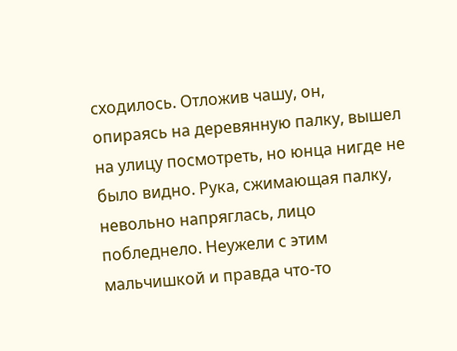сходилось. Отложив чашу, он, опираясь на деревянную палку, вышел на улицу посмотреть, но юнца нигде не было видно. Рука, сжимающая палку, невольно напряглась, лицо побледнело. Неужели с этим мальчишкой и правда что-то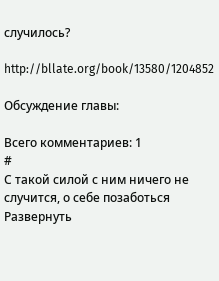случилось?

http://bllate.org/book/13580/1204852

Обсуждение главы:

Всего комментариев: 1
#
С такой силой с ним ничего не случится, о себе позаботься
Развернуть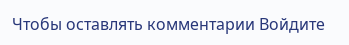Чтобы оставлять комментарии Войдите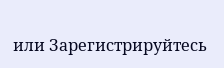или Зарегистрируйтесь